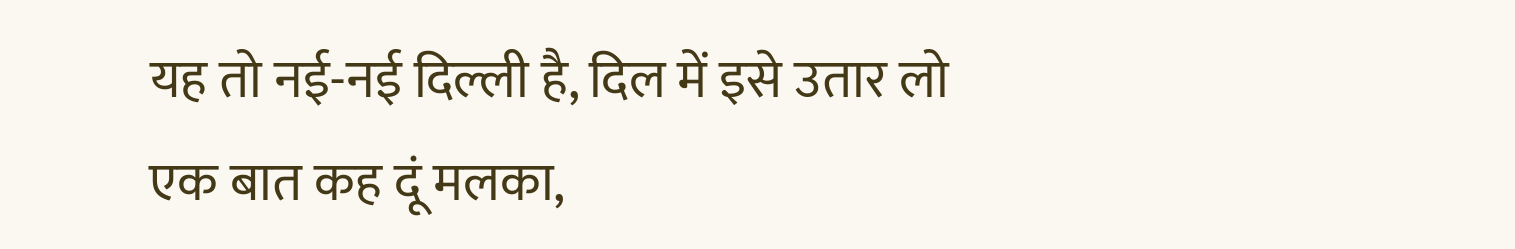यह तो नई-नई दिल्ली है, दिल में इसे उतार लो
एक बात कह दूं मलका,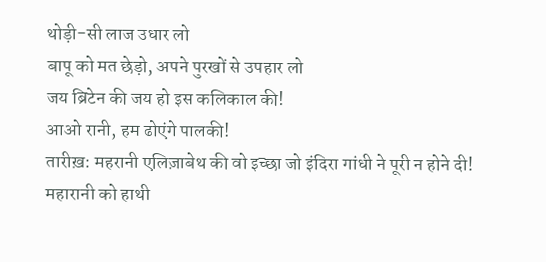थोड़ी-सी लाज उधार लो
बापू को मत छेड़ो, अपने पुरखों से उपहार लो
जय ब्रिटेन की जय हो इस कलिकाल की!
आओ रानी, हम ढोएंगे पालकी!
तारीख़: महरानी एलिज़ाबेथ की वो इच्छा जो इंदिरा गांधी ने पूरी न होने दी!
महारानी को हाथी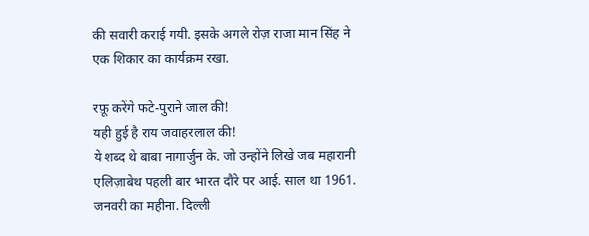की सवारी कराई गयी. इसके अगले रोज़ राजा मान सिंह ने एक शिकार का कार्यक्रम रखा.

रफ़ू करेंगे फटे-पुराने जाल की!
यही हुई है राय जवाहरलाल की!
ये शब्द थे बाबा नागार्जुन के. जो उन्होंने लिखे जब महारानी एलिज़ाबेथ पहली बार भारत दौरे पर आई. साल था 1961. जनवरी का महीना. दिल्ली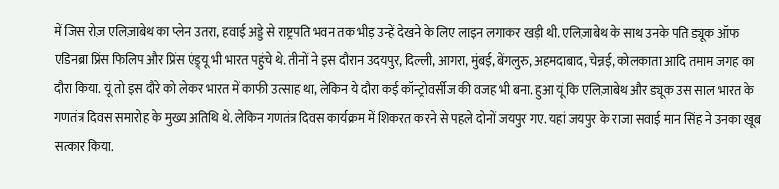में जिस रोज़ एलिज़ाबेथ का प्लेन उतरा, हवाई अड्डे से राष्ट्रपति भवन तक भीड़ उन्हें देखने के लिए लाइन लगाकर खड़ी थी. एलिज़ाबेथ के साथ उनके पति ड्यूक ऑफ एडिनब्रा प्रिंस फिलिप और प्रिंस एंड्र्यू भी भारत पहुंचे थे. तीनों ने इस दौरान उदयपुर, दिल्ली, आगरा, मुंबई, बेंगलुरु, अहमदाबाद, चेन्नई, कोलकाता आदि तमाम जगह का दौरा किया. यूं तो इस दौरे को लेकर भारत में काफी उत्साह था, लेकिन ये दौरा कई कॉन्ट्रोवर्सीज की वजह भी बना. हुआ यूं कि एलिज़ाबेथ और ड्यूक उस साल भारत के गणतंत्र दिवस समारोह के मुख्य अतिथि थे. लेकिन गणतंत्र दिवस कार्यक्रम में शिकरत करने से पहले दोनों जयपुर गए. यहां जयपुर के राजा सवाई मान सिंह ने उनका खूब सत्कार किया.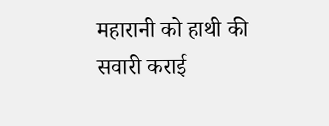महारानी को हाथी की सवारी कराई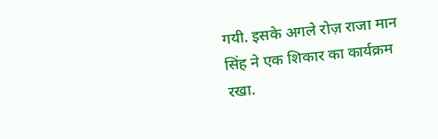गयी. इसके अगले रोज़ राजा मान सिंह ने एक शिकार का कार्यक्रम रखा.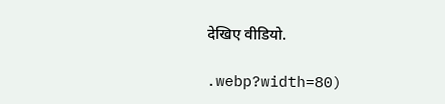देखिए वीडियो.

.webp?width=80)